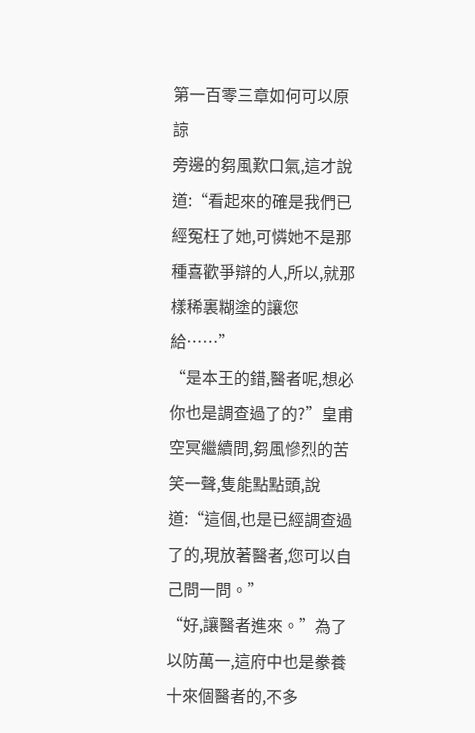第一百零三章如何可以原諒
旁邊的芻風歎口氣,這才說道:“看起來的確是我們已經冤枉了她,可憐她不是那種喜歡爭辯的人,所以,就那樣稀裏糊塗的讓您給……”
“是本王的錯,醫者呢,想必你也是調查過了的?”皇甫空冥繼續問,芻風慘烈的苦笑一聲,隻能點點頭,說道:“這個,也是已經調查過了的,現放著醫者,您可以自己問一問。”
“好,讓醫者進來。”為了以防萬一,這府中也是豢養十來個醫者的,不多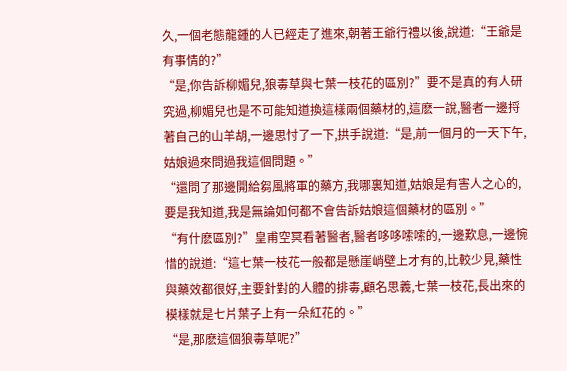久,一個老態龍鍾的人已經走了進來,朝著王爺行禮以後,說道:“王爺是有事情的?”
“是,你告訴柳媚兒,狼毒草與七葉一枝花的區別?”要不是真的有人研究過,柳媚兒也是不可能知道換這樣兩個藥材的,這麽一說,醫者一邊捋著自己的山羊胡,一邊思忖了一下,拱手說道:“是,前一個月的一天下午,姑娘過來問過我這個問題。”
“還問了那邊開給芻風將軍的藥方,我哪裏知道,姑娘是有害人之心的,要是我知道,我是無論如何都不會告訴姑娘這個藥材的區別。”
“有什麽區別?”皇甫空冥看著醫者,醫者哆哆嗦嗦的,一邊歎息,一邊惋惜的說道:“這七葉一枝花一般都是懸崖峭壁上才有的,比較少見,藥性與藥效都很好,主要針對的人體的排毒,顧名思義,七葉一枝花,長出來的模樣就是七片葉子上有一朵紅花的。”
“是,那麽這個狼毒草呢?”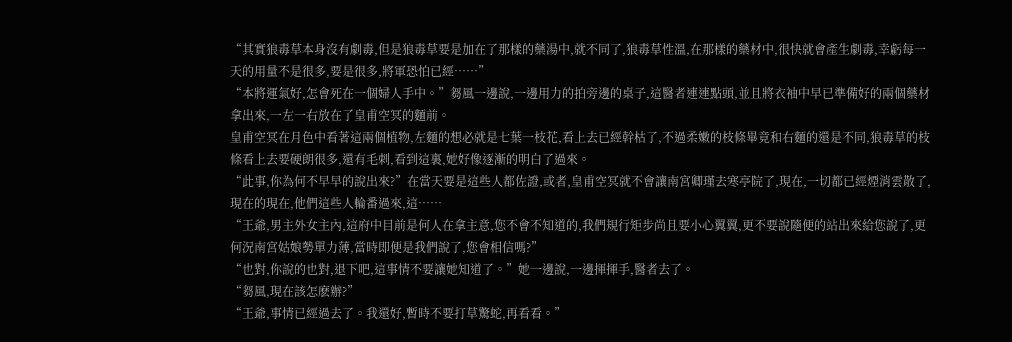“其實狼毒草本身沒有劇毒,但是狼毒草要是加在了那樣的藥湯中,就不同了,狼毒草性溫,在那樣的藥材中,很快就會產生劇毒,幸虧每一天的用量不是很多,要是很多,將軍恐怕已經……”
“本將運氣好,怎會死在一個婦人手中。”芻風一邊說,一邊用力的拍旁邊的桌子,這醫者連連點頭,並且將衣袖中早已準備好的兩個藥材拿出來,一左一右放在了皇甫空冥的麵前。
皇甫空冥在月色中看著這兩個植物,左麵的想必就是七葉一枝花,看上去已經幹枯了,不過柔嫩的枝條畢竟和右麵的還是不同,狼毒草的枝條看上去要硬朗很多,還有毛刺,看到這裏,她好像逐漸的明白了過來。
“此事,你為何不早早的說出來?”在當天要是這些人都佐證,或者,皇甫空冥就不會讓南宮卿瑾去寒亭院了,現在,一切都已經煙消雲散了,現在的現在,他們這些人輪番過來,這……
“王爺,男主外女主內,這府中目前是何人在拿主意,您不會不知道的,我們規行矩步尚且要小心翼翼,更不要說隨便的站出來給您說了,更何況南宮姑娘勢單力薄,當時即便是我們說了,您會相信嗎?”
“也對,你說的也對,退下吧,這事情不要讓她知道了。”她一邊說,一邊揮揮手,醫者去了。
“芻風,現在該怎麽辦?”
“王爺,事情已經過去了。我還好,暫時不要打草驚蛇,再看看。”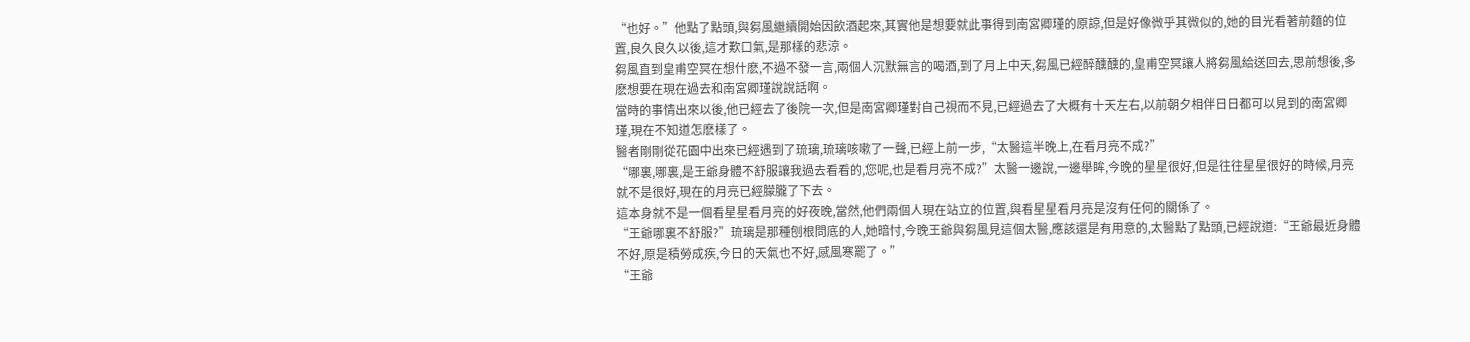“也好。”他點了點頭,與芻風繼續開始因飲酒起來,其實他是想要就此事得到南宮卿瑾的原諒,但是好像微乎其微似的,她的目光看著前麵的位置,良久良久以後,這才歎口氣,是那樣的悲涼。
芻風直到皇甫空冥在想什麽,不過不發一言,兩個人沉默無言的喝酒,到了月上中天,芻風已經醉醺醺的,皇甫空冥讓人將芻風給送回去,思前想後,多麽想要在現在過去和南宮卿瑾說說話啊。
當時的事情出來以後,他已經去了後院一次,但是南宮卿瑾對自己視而不見,已經過去了大概有十天左右,以前朝夕相伴日日都可以見到的南宮卿瑾,現在不知道怎麽樣了。
醫者剛剛從花園中出來已經遇到了琉璃,琉璃咳嗽了一聲,已經上前一步,“太醫這半晚上,在看月亮不成?”
“哪裏,哪裏,是王爺身體不舒服讓我過去看看的,您呢,也是看月亮不成?”太醫一邊說,一邊舉眸,今晚的星星很好,但是往往星星很好的時候,月亮就不是很好,現在的月亮已經朦朧了下去。
這本身就不是一個看星星看月亮的好夜晚,當然,他們兩個人現在站立的位置,與看星星看月亮是沒有任何的關係了。
“王爺哪裏不舒服?”琉璃是那種刨根問底的人,她暗忖,今晚王爺與芻風見這個太醫,應該還是有用意的,太醫點了點頭,已經說道:“王爺最近身體不好,原是積勞成疾,今日的天氣也不好,感風寒罷了。”
“王爺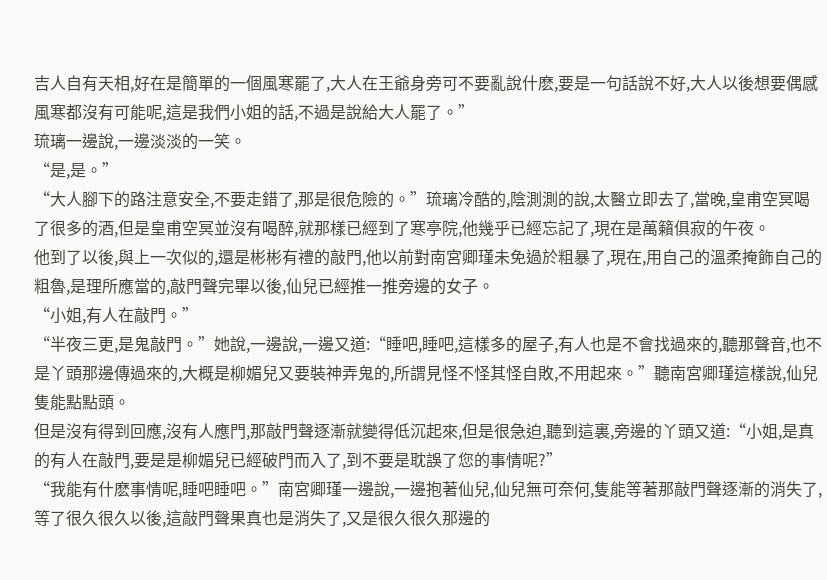吉人自有天相,好在是簡單的一個風寒罷了,大人在王爺身旁可不要亂說什麽,要是一句話說不好,大人以後想要偶感風寒都沒有可能呢,這是我們小姐的話,不過是說給大人罷了。”
琉璃一邊說,一邊淡淡的一笑。
“是,是。”
“大人腳下的路注意安全,不要走錯了,那是很危險的。”琉璃冷酷的,陰測測的說,太醫立即去了,當晚,皇甫空冥喝了很多的酒,但是皇甫空冥並沒有喝醉,就那樣已經到了寒亭院,他幾乎已經忘記了,現在是萬籟俱寂的午夜。
他到了以後,與上一次似的,還是彬彬有禮的敲門,他以前對南宮卿瑾未免過於粗暴了,現在,用自己的溫柔掩飾自己的粗魯,是理所應當的,敲門聲完畢以後,仙兒已經推一推旁邊的女子。
“小姐,有人在敲門。”
“半夜三更,是鬼敲門。”她說,一邊說,一邊又道:“睡吧,睡吧,這樣多的屋子,有人也是不會找過來的,聽那聲音,也不是丫頭那邊傳過來的,大概是柳媚兒又要裝神弄鬼的,所謂見怪不怪其怪自敗,不用起來。”聽南宮卿瑾這樣說,仙兒隻能點點頭。
但是沒有得到回應,沒有人應門,那敲門聲逐漸就變得低沉起來,但是很急迫,聽到這裏,旁邊的丫頭又道:“小姐,是真的有人在敲門,要是是柳媚兒已經破門而入了,到不要是耽誤了您的事情呢?”
“我能有什麽事情呢,睡吧睡吧。”南宮卿瑾一邊說,一邊抱著仙兒,仙兒無可奈何,隻能等著那敲門聲逐漸的消失了,等了很久很久以後,這敲門聲果真也是消失了,又是很久很久那邊的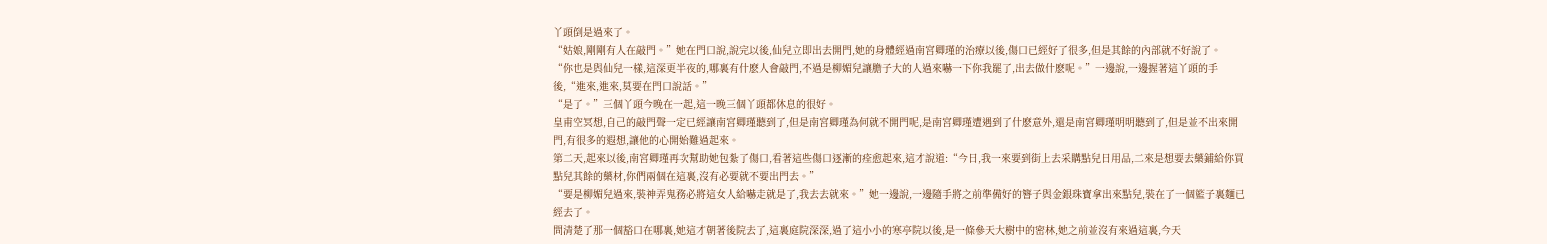丫頭倒是過來了。
“姑娘,剛剛有人在敲門。”她在門口說,說完以後,仙兒立即出去開門,她的身體經過南宮卿瑾的治療以後,傷口已經好了很多,但是其餘的內部就不好說了。
“你也是與仙兒一樣,這深更半夜的,哪裏有什麽人會敲門,不過是柳媚兒讓膽子大的人過來嚇一下你我罷了,出去做什麽呢。”一邊說,一邊握著這丫頭的手後,“進來,進來,莫要在門口說話。”
“是了。”三個丫頭今晚在一起,這一晚三個丫頭都休息的很好。
皇甫空冥想,自己的敲門聲一定已經讓南宮卿瑾聽到了,但是南宮卿瑾為何就不開門呢,是南宮卿瑾遭遇到了什麽意外,還是南宮卿瑾明明聽到了,但是並不出來開門,有很多的遐想,讓他的心開始難過起來。
第二天,起來以後,南宮卿瑾再次幫助她包紮了傷口,看著這些傷口逐漸的痊愈起來,這才說道:“今日,我一來要到街上去采購點兒日用品,二來是想要去藥鋪給你買點兒其餘的藥材,你們兩個在這裏,沒有必要就不要出門去。”
“要是柳媚兒過來,裝神弄鬼務必將這女人給嚇走就是了,我去去就來。”她一邊說,一邊隨手將之前準備好的簪子與金銀珠寶拿出來點兒,裝在了一個籃子裏麵已經去了。
問清楚了那一個豁口在哪裏,她這才朝著後院去了,這裏庭院深深,過了這小小的寒亭院以後,是一條參天大樹中的密林,她之前並沒有來過這裏,今天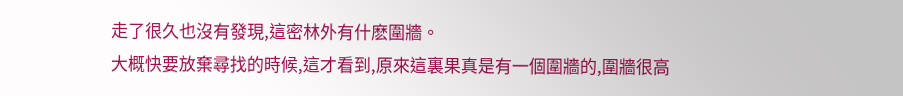走了很久也沒有發現,這密林外有什麽圍牆。
大概快要放棄尋找的時候,這才看到,原來這裏果真是有一個圍牆的,圍牆很高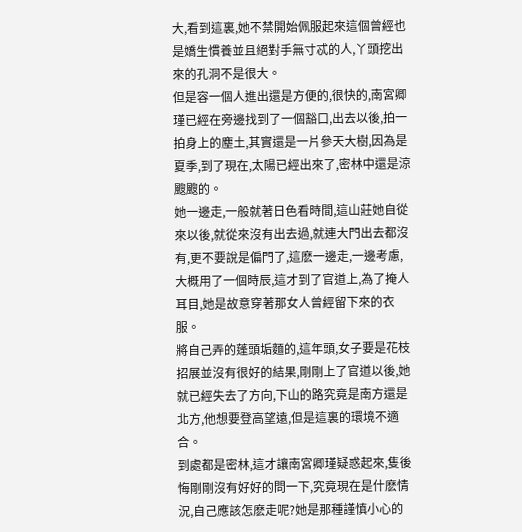大,看到這裏,她不禁開始佩服起來這個曾經也是嬌生慣養並且絕對手無寸忒的人,丫頭挖出來的孔洞不是很大。
但是容一個人進出還是方便的,很快的,南宮卿瑾已經在旁邊找到了一個豁口,出去以後,拍一拍身上的塵土,其實還是一片參天大樹,因為是夏季,到了現在,太陽已經出來了,密林中還是涼颼颼的。
她一邊走,一般就著日色看時間,這山莊她自從來以後,就從來沒有出去過,就連大門出去都沒有,更不要說是偏門了,這麽一邊走,一邊考慮,大概用了一個時辰,這才到了官道上,為了掩人耳目,她是故意穿著那女人曾經留下來的衣服。
將自己弄的蓬頭垢麵的,這年頭,女子要是花枝招展並沒有很好的結果,剛剛上了官道以後,她就已經失去了方向,下山的路究竟是南方還是北方,他想要登高望遠,但是這裏的環境不適合。
到處都是密林,這才讓南宮卿瑾疑惑起來,隻後悔剛剛沒有好好的問一下,究竟現在是什麽情況,自己應該怎麽走呢?她是那種謹慎小心的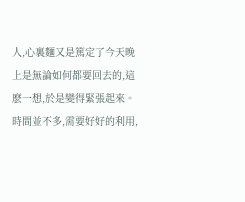人,心裏麵又是篤定了今天晚上是無論如何都要回去的,這麽一想,於是變得緊張起來。
時間並不多,需要好好的利用,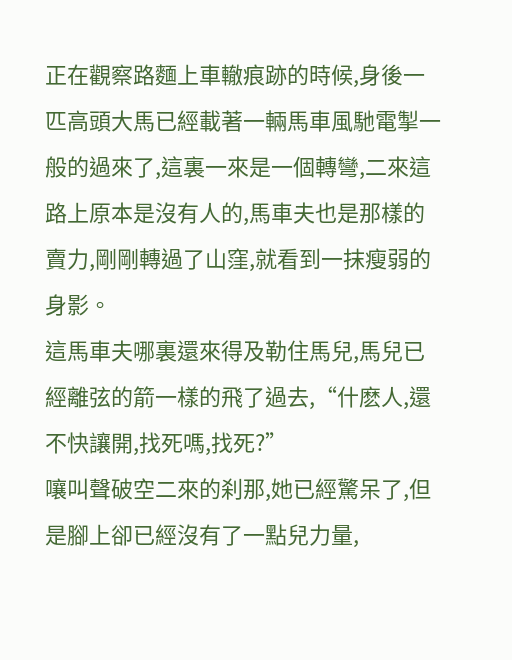正在觀察路麵上車轍痕跡的時候,身後一匹高頭大馬已經載著一輛馬車風馳電掣一般的過來了,這裏一來是一個轉彎,二來這路上原本是沒有人的,馬車夫也是那樣的賣力,剛剛轉過了山窪,就看到一抹瘦弱的身影。
這馬車夫哪裏還來得及勒住馬兒,馬兒已經離弦的箭一樣的飛了過去,“什麽人,還不快讓開,找死嗎,找死?”
嚷叫聲破空二來的刹那,她已經驚呆了,但是腳上卻已經沒有了一點兒力量,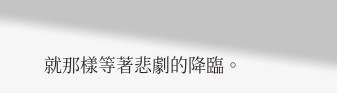就那樣等著悲劇的降臨。